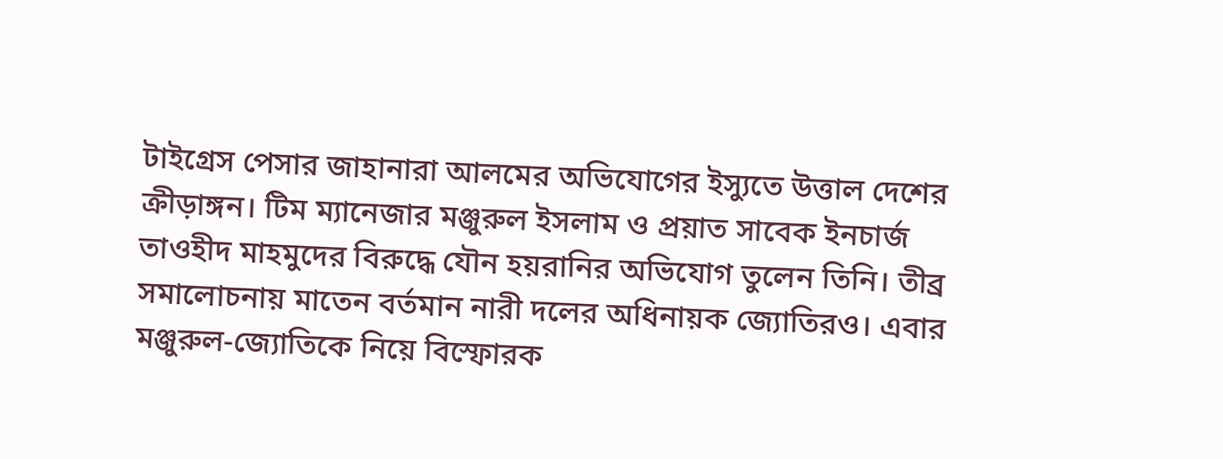টাইগ্রেস পেসার জাহানারা আলমের অভিযোগের ইস্যুতে উত্তাল দেশের ক্রীড়াঙ্গন। টিম ম্যানেজার মঞ্জুরুল ইসলাম ও প্রয়াত সাবেক ইনচার্জ তাওহীদ মাহমুদের বিরুদ্ধে যৌন হয়রানির অভিযোগ তুলেন তিনি। তীব্র সমালোচনায় মাতেন বর্তমান নারী দলের অধিনায়ক জ্যোতিরও। এবার মঞ্জুরুল-জ্যোতিকে নিয়ে বিস্ফোরক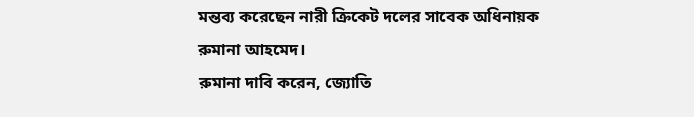মন্তব্য করেছেন নারী ক্রিকেট দলের সাবেক অধিনায়ক রুমানা আহমেদ।
রুমানা দাবি করেন, জ্যোতি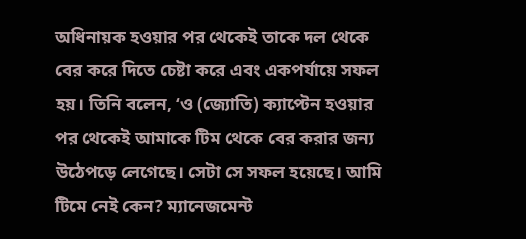অধিনায়ক হওয়ার পর থেকেই তাকে দল থেকে বের করে দিতে চেষ্টা করে এবং একপর্যায়ে সফল হয়। তিনি বলেন, ‘ও (জ্যোতি) ক্যাপ্টেন হওয়ার পর থেকেই আমাকে টিম থেকে বের করার জন্য উঠেপড়ে লেগেছে। সেটা সে সফল হয়েছে। আমি টিমে নেই কেন? ম্যানেজমেন্ট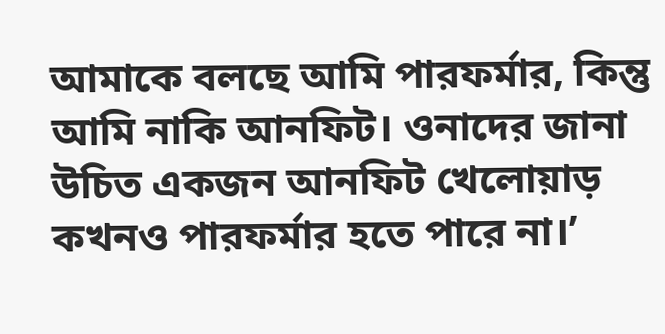আমাকে বলছে আমি পারফর্মার, কিন্তু আমি নাকি আনফিট। ওনাদের জানা উচিত একজন আনফিট খেলোয়াড় কখনও পারফর্মার হতে পারে না।’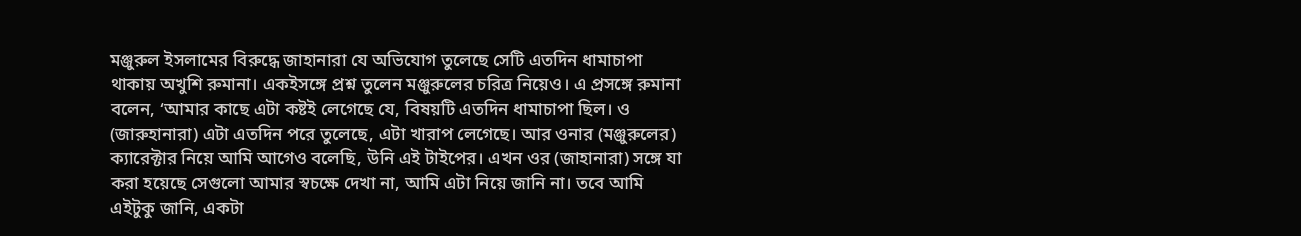মঞ্জুরুল ইসলামের বিরুদ্ধে জাহানারা যে অভিযোগ তুলেছে সেটি এতদিন ধামাচাপা থাকায় অখুশি রুমানা। একইসঙ্গে প্রশ্ন তুলেন মঞ্জুরুলের চরিত্র নিয়েও। এ প্রসঙ্গে রুমানা বলেন, ‘আমার কাছে এটা কষ্টই লেগেছে যে, বিষয়টি এতদিন ধামাচাপা ছিল। ও (জারুহানারা) এটা এতদিন পরে তুলেছে, এটা খারাপ লেগেছে। আর ওনার (মঞ্জুরুলের) ক্যারেক্টার নিয়ে আমি আগেও বলেছি, উনি এই টাইপের। এখন ওর (জাহানারা) সঙ্গে যা করা হয়েছে সেগুলো আমার স্বচক্ষে দেখা না, আমি এটা নিয়ে জানি না। তবে আমি এইটুকু জানি, একটা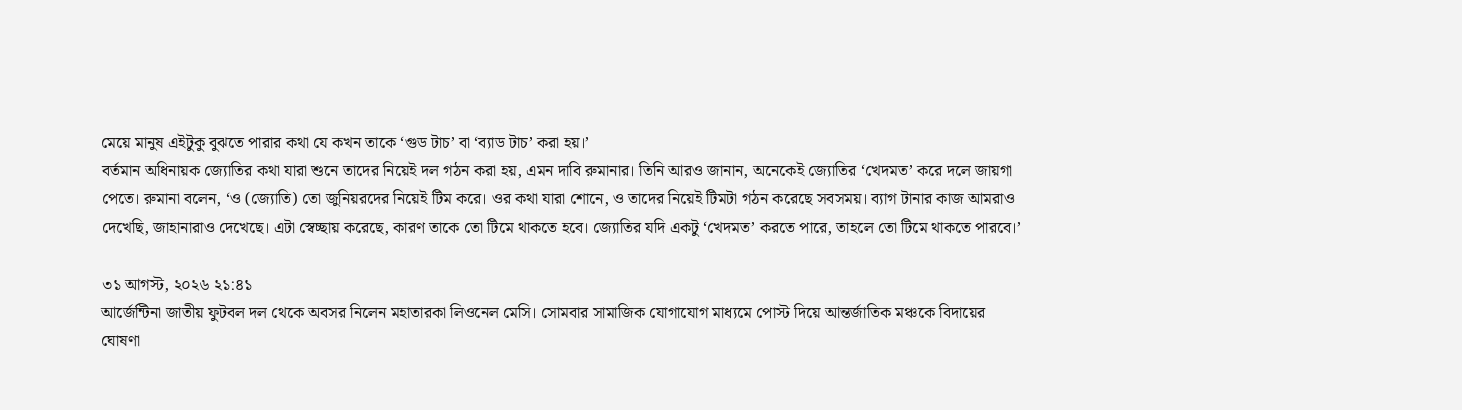মেয়ে মানুষ এইটুকু বুঝতে পারার কথা যে কখন তাকে ‘গুড টাচ’ বা ‘ব্যাড টাচ’ করা হয়।’
বর্তমান অধিনায়ক জ্যোতির কথা যারা শুনে তাদের নিয়েই দল গঠন করা হয়, এমন দাবি রুমানার। তিনি আরও জানান, অনেকেই জ্যোতির ‘খেদমত’ করে দলে জায়গা পেতে। রুমানা বলেন, ‘ও (জ্যোতি) তো জুনিয়রদের নিয়েই টিম করে। ওর কথা যারা শোনে, ও তাদের নিয়েই টিমটা গঠন করেছে সবসময়। ব্যাগ টানার কাজ আমরাও দেখেছি, জাহানারাও দেখেছে। এটা স্বেচ্ছায় করেছে, কারণ তাকে তো টিমে থাকতে হবে। জ্যোতির যদি একটু ‘খেদমত’ করতে পারে, তাহলে তো টিমে থাকতে পারবে।’

৩১ আগস্ট, ২০২৬ ২১:৪১
আর্জেন্টিনা জাতীয় ফুটবল দল থেকে অবসর নিলেন মহাতারকা লিওনেল মেসি। সোমবার সামাজিক যোগাযোগ মাধ্যমে পোস্ট দিয়ে আন্তর্জাতিক মঞ্চকে বিদায়ের ঘোষণা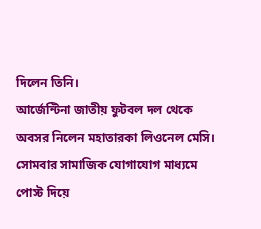দিলেন তিনি।
আর্জেন্টিনা জাতীয় ফুটবল দল থেকে অবসর নিলেন মহাতারকা লিওনেল মেসি। সোমবার সামাজিক যোগাযোগ মাধ্যমে পোস্ট দিয়ে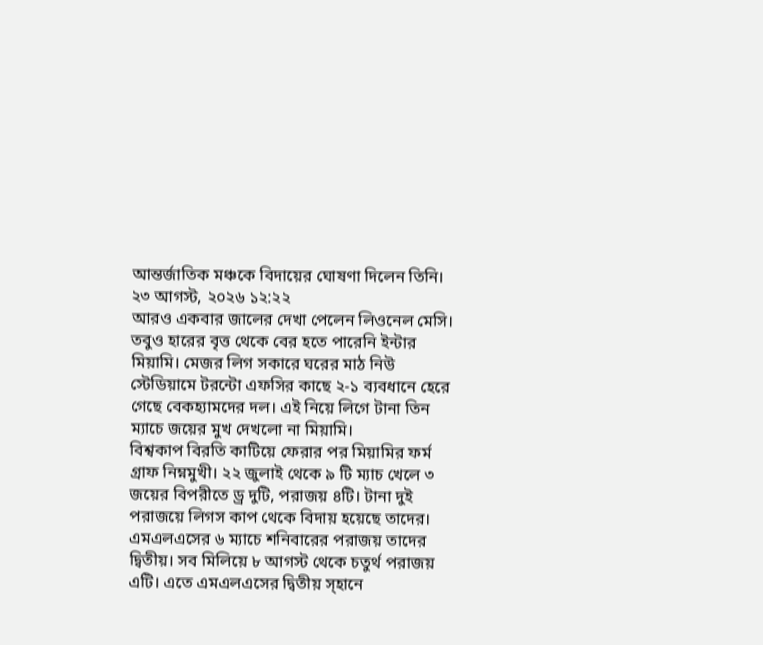আন্তর্জাতিক মঞ্চকে বিদায়ের ঘোষণা দিলেন তিনি।
২৩ আগস্ট, ২০২৬ ১২:২২
আরও একবার জালের দেখা পেলেন লিওনেল মেসি। তবুও হারের বৃত্ত থেকে বের হতে পারেনি ইন্টার মিয়ামি। মেজর লিগ সকারে ঘরের মাঠ নিউ স্টেডিয়ামে টরন্টো এফসির কাছে ২-১ ব্যবধানে হেরে গেছে বেকহ্যামদের দল। এই নিয়ে লিগে টানা তিন ম্যাচে জয়ের মুখ দেখলো না মিয়ামি।
বিশ্বকাপ বিরতি কাটিয়ে ফেরার পর মিয়ামির ফর্ম গ্রাফ নিম্নমুখী। ২২ জুলাই থেকে ৯ টি ম্যাচ খেলে ৩ জয়ের বিপরীতে ড্র দুটি, পরাজয় ৪টি। টানা দুই পরাজয়ে লিগস কাপ থেকে বিদায় হয়েছে তাদের।
এমএলএসের ৬ ম্যাচে শনিবারের পরাজয় তাদের দ্বিতীয়। সব মিলিয়ে ৮ আগস্ট থেকে চতুর্থ পরাজয় এটি। এতে এমএলএসের দ্বিতীয় স্হানে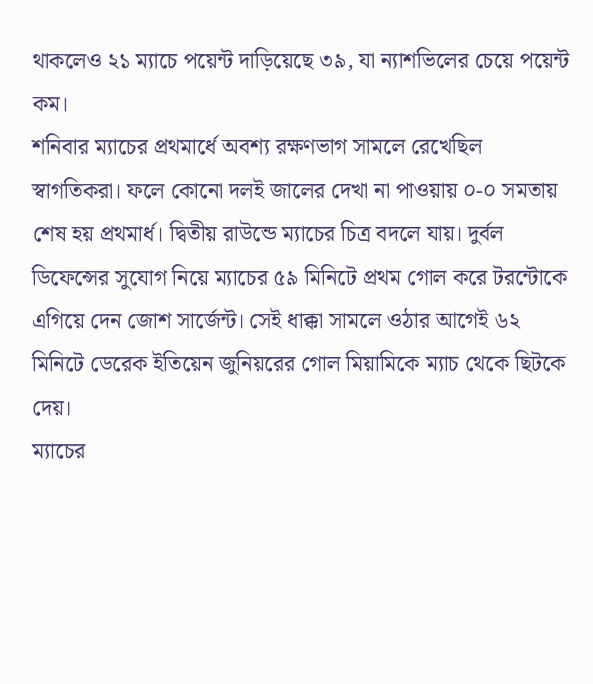থাকলেও ২১ ম্যাচে পয়েন্ট দাড়িয়েছে ৩৯, যা ন্যাশভিলের চেয়ে পয়েন্ট কম।
শনিবার ম্যাচের প্রথমার্ধে অবশ্য রক্ষণভাগ সামলে রেখেছিল স্বাগতিকরা। ফলে কোনো দলই জালের দেখা না পাওয়ায় ০-০ সমতায় শেষ হয় প্রথমার্ধ। দ্বিতীয় রাউন্ডে ম্যাচের চিত্র বদলে যায়। দুর্বল ডিফেন্সের সুযোগ নিয়ে ম্যাচের ৫৯ মিনিটে প্রথম গোল করে টরন্টোকে এগিয়ে দেন জোশ সার্জেন্ট। সেই ধাক্কা সামলে ওঠার আগেই ৬২ মিনিটে ডেরেক ইতিয়েন জুনিয়রের গোল মিয়ামিকে ম্যাচ থেকে ছিটকে দেয়।
ম্যাচের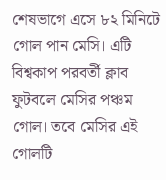শেষভাগে এসে ৮২ মিনিটে গোল পান মেসি। এটি বিশ্বকাপ পরবর্তী ক্লাব ফুটবলে মেসির পঞ্চম গোল। তবে মেসির এই গোলটি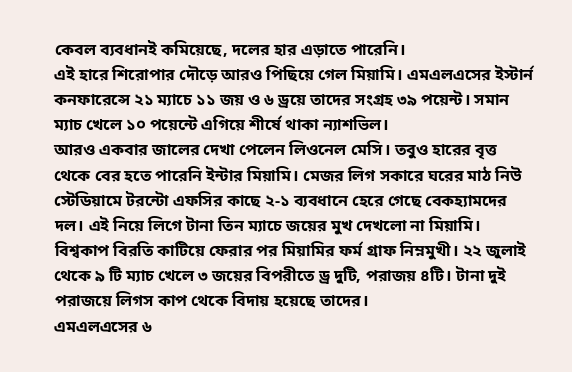কেবল ব্যবধানই কমিয়েছে, দলের হার এড়াতে পারেনি।
এই হারে শিরোপার দৌড়ে আরও পিছিয়ে গেল মিয়ামি। এমএলএসের ইস্টার্ন কনফারেন্সে ২১ ম্যাচে ১১ জয় ও ৬ ড্রয়ে তাদের সংগ্রহ ৩৯ পয়েন্ট। সমান ম্যাচ খেলে ১০ পয়েন্টে এগিয়ে শীর্ষে থাকা ন্যাশভিল।
আরও একবার জালের দেখা পেলেন লিওনেল মেসি। তবুও হারের বৃত্ত থেকে বের হতে পারেনি ইন্টার মিয়ামি। মেজর লিগ সকারে ঘরের মাঠ নিউ স্টেডিয়ামে টরন্টো এফসির কাছে ২-১ ব্যবধানে হেরে গেছে বেকহ্যামদের দল। এই নিয়ে লিগে টানা তিন ম্যাচে জয়ের মুখ দেখলো না মিয়ামি।
বিশ্বকাপ বিরতি কাটিয়ে ফেরার পর মিয়ামির ফর্ম গ্রাফ নিম্নমুখী। ২২ জুলাই থেকে ৯ টি ম্যাচ খেলে ৩ জয়ের বিপরীতে ড্র দুটি, পরাজয় ৪টি। টানা দুই পরাজয়ে লিগস কাপ থেকে বিদায় হয়েছে তাদের।
এমএলএসের ৬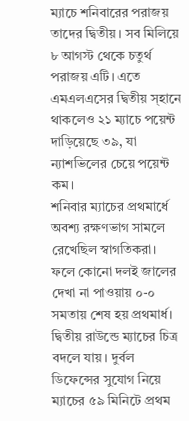ম্যাচে শনিবারের পরাজয় তাদের দ্বিতীয়। সব মিলিয়ে ৮ আগস্ট থেকে চতুর্থ পরাজয় এটি। এতে এমএলএসের দ্বিতীয় স্হানে থাকলেও ২১ ম্যাচে পয়েন্ট দাড়িয়েছে ৩৯, যা ন্যাশভিলের চেয়ে পয়েন্ট কম।
শনিবার ম্যাচের প্রথমার্ধে অবশ্য রক্ষণভাগ সামলে রেখেছিল স্বাগতিকরা। ফলে কোনো দলই জালের দেখা না পাওয়ায় ০-০ সমতায় শেষ হয় প্রথমার্ধ। দ্বিতীয় রাউন্ডে ম্যাচের চিত্র বদলে যায়। দুর্বল ডিফেন্সের সুযোগ নিয়ে ম্যাচের ৫৯ মিনিটে প্রথম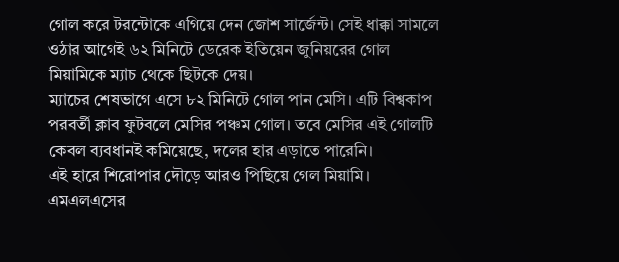গোল করে টরন্টোকে এগিয়ে দেন জোশ সার্জেন্ট। সেই ধাক্কা সামলে ওঠার আগেই ৬২ মিনিটে ডেরেক ইতিয়েন জুনিয়রের গোল মিয়ামিকে ম্যাচ থেকে ছিটকে দেয়।
ম্যাচের শেষভাগে এসে ৮২ মিনিটে গোল পান মেসি। এটি বিশ্বকাপ পরবর্তী ক্লাব ফুটবলে মেসির পঞ্চম গোল। তবে মেসির এই গোলটি কেবল ব্যবধানই কমিয়েছে, দলের হার এড়াতে পারেনি।
এই হারে শিরোপার দৌড়ে আরও পিছিয়ে গেল মিয়ামি। এমএলএসের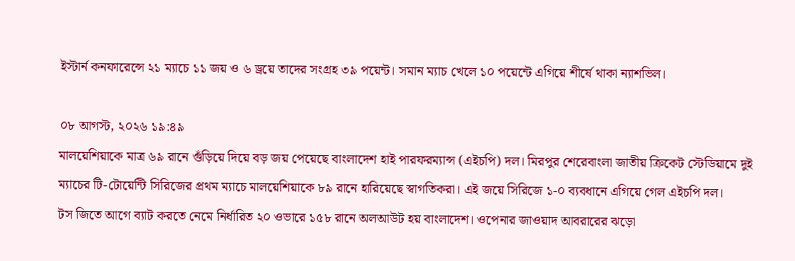ইস্টার্ন কনফারেন্সে ২১ ম্যাচে ১১ জয় ও ৬ ড্রয়ে তাদের সংগ্রহ ৩৯ পয়েন্ট। সমান ম্যাচ খেলে ১০ পয়েন্টে এগিয়ে শীর্ষে থাকা ন্যাশভিল।

০৮ আগস্ট, ২০২৬ ১৯:৪৯
মালয়েশিয়াকে মাত্র ৬৯ রানে গুঁড়িয়ে দিয়ে বড় জয় পেয়েছে বাংলাদেশ হাই পারফরম্যান্স (এইচপি) দল। মিরপুর শেরেবাংলা জাতীয় ক্রিকেট স্টেডিয়ামে দুই ম্যাচের টি-টোয়েন্টি সিরিজের প্রথম ম্যাচে মালয়েশিয়াকে ৮৯ রানে হারিয়েছে স্বাগতিকরা। এই জয়ে সিরিজে ১-০ ব্যবধানে এগিয়ে গেল এইচপি দল।
টস জিতে আগে ব্যাট করতে নেমে নির্ধারিত ২০ ওভারে ১৫৮ রানে অলআউট হয় বাংলাদেশ। ওপেনার জাওয়াদ আবরারের ঝড়ো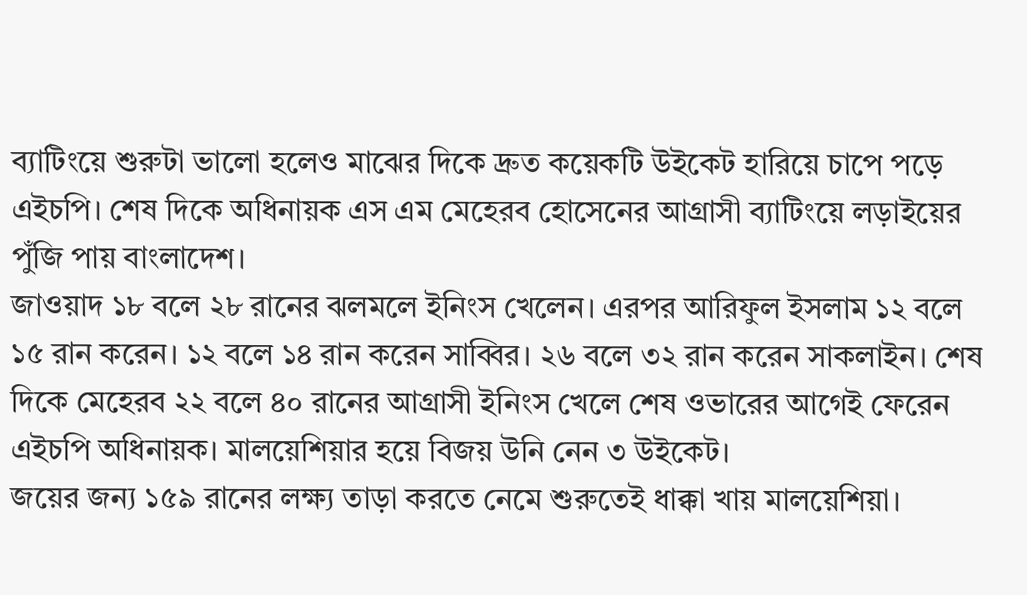ব্যাটিংয়ে শুরুটা ভালো হলেও মাঝের দিকে দ্রুত কয়েকটি উইকেট হারিয়ে চাপে পড়ে এইচপি। শেষ দিকে অধিনায়ক এস এম মেহেরব হোসেনের আগ্রাসী ব্যাটিংয়ে লড়াইয়ের পুঁজি পায় বাংলাদেশ।
জাওয়াদ ১৮ বলে ২৮ রানের ঝলমলে ইনিংস খেলেন। এরপর আরিফুল ইসলাম ১২ বলে ১৫ রান করেন। ১২ বলে ১৪ রান করেন সাব্বির। ২৬ বলে ৩২ রান করেন সাকলাইন। শেষ দিকে মেহেরব ২২ বলে ৪০ রানের আগ্রাসী ইনিংস খেলে শেষ ওভারের আগেই ফেরেন এইচপি অধিনায়ক। মালয়েশিয়ার হয়ে বিজয় উনি নেন ৩ উইকেট।
জয়ের জন্য ১৫৯ রানের লক্ষ্য তাড়া করতে নেমে শুরুতেই ধাক্কা খায় মালয়েশিয়া।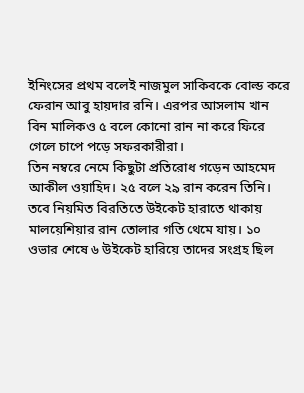ইনিংসের প্রথম বলেই নাজমুল সাকিবকে বোল্ড করে ফেরান আবু হায়দার রনি। এরপর আসলাম খান বিন মালিকও ৫ বলে কোনো রান না করে ফিরে গেলে চাপে পড়ে সফরকারীরা।
তিন নম্বরে নেমে কিছুটা প্রতিরোধ গড়েন আহমেদ আকীল ওয়াহিদ। ২৫ বলে ২৯ রান করেন তিনি। তবে নিয়মিত বিরতিতে উইকেট হারাতে থাকায় মালয়েশিয়ার রান তোলার গতি থেমে যায়। ১০ ওভার শেষে ৬ উইকেট হারিয়ে তাদের সংগ্রহ ছিল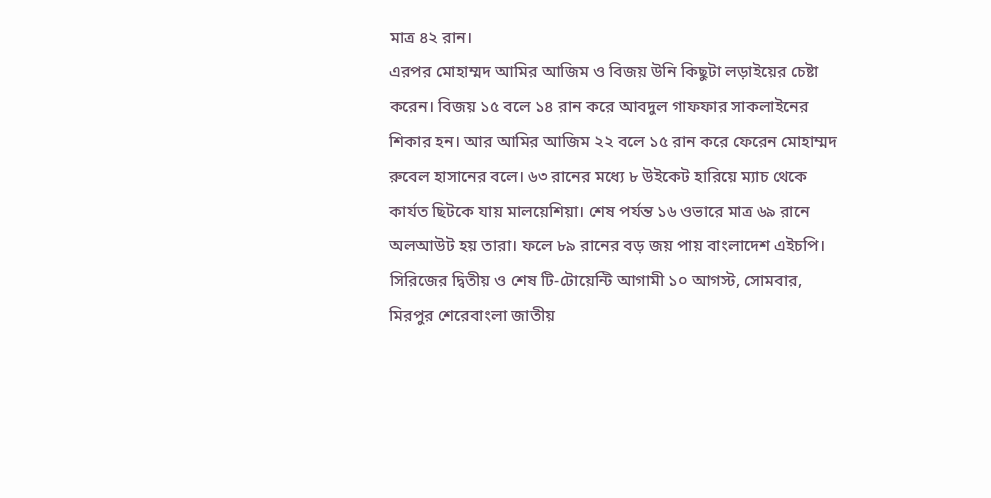মাত্র ৪২ রান।
এরপর মোহাম্মদ আমির আজিম ও বিজয় উনি কিছুটা লড়াইয়ের চেষ্টা করেন। বিজয় ১৫ বলে ১৪ রান করে আবদুল গাফফার সাকলাইনের শিকার হন। আর আমির আজিম ২২ বলে ১৫ রান করে ফেরেন মোহাম্মদ রুবেল হাসানের বলে। ৬৩ রানের মধ্যে ৮ উইকেট হারিয়ে ম্যাচ থেকে কার্যত ছিটকে যায় মালয়েশিয়া। শেষ পর্যন্ত ১৬ ওভারে মাত্র ৬৯ রানে অলআউট হয় তারা। ফলে ৮৯ রানের বড় জয় পায় বাংলাদেশ এইচপি।
সিরিজের দ্বিতীয় ও শেষ টি-টোয়েন্টি আগামী ১০ আগস্ট, সোমবার, মিরপুর শেরেবাংলা জাতীয়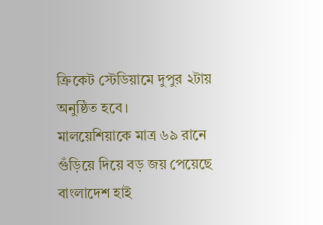ক্রিকেট স্টেডিয়ামে দুপুর ২টায় অনুষ্ঠিত হবে।
মালয়েশিয়াকে মাত্র ৬৯ রানে গুঁড়িয়ে দিয়ে বড় জয় পেয়েছে বাংলাদেশ হাই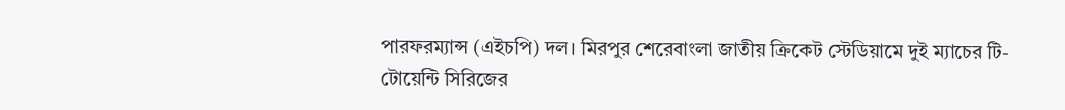পারফরম্যান্স (এইচপি) দল। মিরপুর শেরেবাংলা জাতীয় ক্রিকেট স্টেডিয়ামে দুই ম্যাচের টি-টোয়েন্টি সিরিজের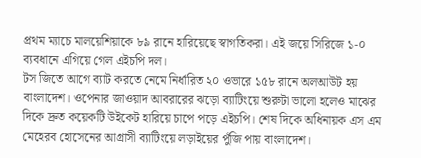প্রথম ম্যাচে মালয়েশিয়াকে ৮৯ রানে হারিয়েছে স্বাগতিকরা। এই জয়ে সিরিজে ১-০ ব্যবধানে এগিয়ে গেল এইচপি দল।
টস জিতে আগে ব্যাট করতে নেমে নির্ধারিত ২০ ওভারে ১৫৮ রানে অলআউট হয় বাংলাদেশ। ওপেনার জাওয়াদ আবরারের ঝড়ো ব্যাটিংয়ে শুরুটা ভালো হলেও মাঝের দিকে দ্রুত কয়েকটি উইকেট হারিয়ে চাপে পড়ে এইচপি। শেষ দিকে অধিনায়ক এস এম মেহেরব হোসেনের আগ্রাসী ব্যাটিংয়ে লড়াইয়ের পুঁজি পায় বাংলাদেশ।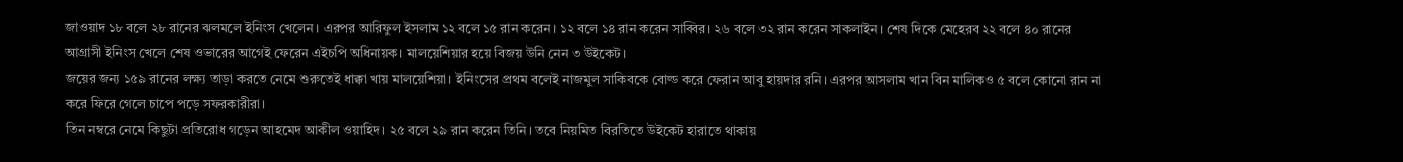জাওয়াদ ১৮ বলে ২৮ রানের ঝলমলে ইনিংস খেলেন। এরপর আরিফুল ইসলাম ১২ বলে ১৫ রান করেন। ১২ বলে ১৪ রান করেন সাব্বির। ২৬ বলে ৩২ রান করেন সাকলাইন। শেষ দিকে মেহেরব ২২ বলে ৪০ রানের আগ্রাসী ইনিংস খেলে শেষ ওভারের আগেই ফেরেন এইচপি অধিনায়ক। মালয়েশিয়ার হয়ে বিজয় উনি নেন ৩ উইকেট।
জয়ের জন্য ১৫৯ রানের লক্ষ্য তাড়া করতে নেমে শুরুতেই ধাক্কা খায় মালয়েশিয়া। ইনিংসের প্রথম বলেই নাজমুল সাকিবকে বোল্ড করে ফেরান আবু হায়দার রনি। এরপর আসলাম খান বিন মালিকও ৫ বলে কোনো রান না করে ফিরে গেলে চাপে পড়ে সফরকারীরা।
তিন নম্বরে নেমে কিছুটা প্রতিরোধ গড়েন আহমেদ আকীল ওয়াহিদ। ২৫ বলে ২৯ রান করেন তিনি। তবে নিয়মিত বিরতিতে উইকেট হারাতে থাকায়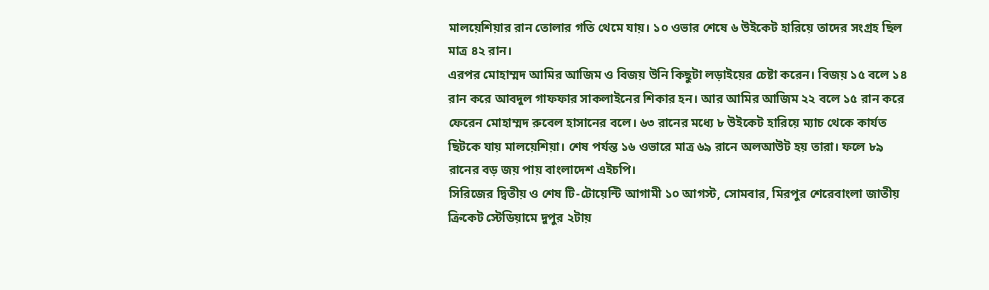মালয়েশিয়ার রান তোলার গতি থেমে যায়। ১০ ওভার শেষে ৬ উইকেট হারিয়ে তাদের সংগ্রহ ছিল মাত্র ৪২ রান।
এরপর মোহাম্মদ আমির আজিম ও বিজয় উনি কিছুটা লড়াইয়ের চেষ্টা করেন। বিজয় ১৫ বলে ১৪ রান করে আবদুল গাফফার সাকলাইনের শিকার হন। আর আমির আজিম ২২ বলে ১৫ রান করে ফেরেন মোহাম্মদ রুবেল হাসানের বলে। ৬৩ রানের মধ্যে ৮ উইকেট হারিয়ে ম্যাচ থেকে কার্যত ছিটকে যায় মালয়েশিয়া। শেষ পর্যন্ত ১৬ ওভারে মাত্র ৬৯ রানে অলআউট হয় তারা। ফলে ৮৯ রানের বড় জয় পায় বাংলাদেশ এইচপি।
সিরিজের দ্বিতীয় ও শেষ টি-টোয়েন্টি আগামী ১০ আগস্ট, সোমবার, মিরপুর শেরেবাংলা জাতীয় ক্রিকেট স্টেডিয়ামে দুপুর ২টায়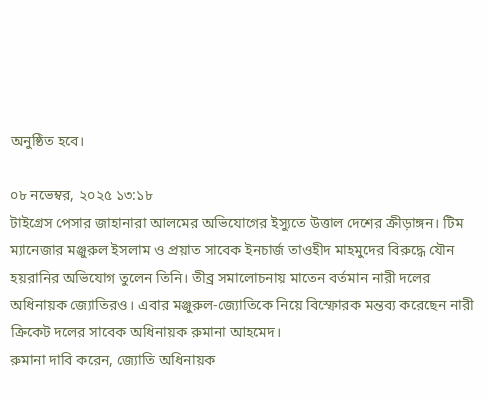অনুষ্ঠিত হবে।

০৮ নভেম্বর, ২০২৫ ১৩:১৮
টাইগ্রেস পেসার জাহানারা আলমের অভিযোগের ইস্যুতে উত্তাল দেশের ক্রীড়াঙ্গন। টিম ম্যানেজার মঞ্জুরুল ইসলাম ও প্রয়াত সাবেক ইনচার্জ তাওহীদ মাহমুদের বিরুদ্ধে যৌন হয়রানির অভিযোগ তুলেন তিনি। তীব্র সমালোচনায় মাতেন বর্তমান নারী দলের অধিনায়ক জ্যোতিরও। এবার মঞ্জুরুল-জ্যোতিকে নিয়ে বিস্ফোরক মন্তব্য করেছেন নারী ক্রিকেট দলের সাবেক অধিনায়ক রুমানা আহমেদ।
রুমানা দাবি করেন, জ্যোতি অধিনায়ক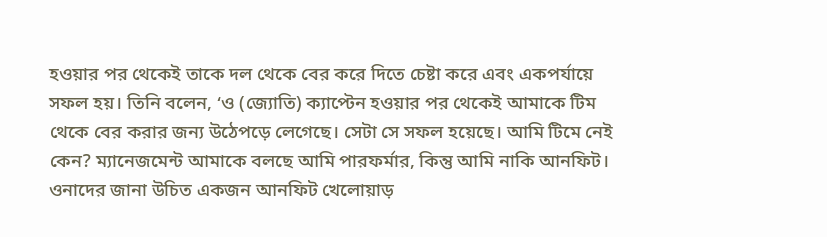হওয়ার পর থেকেই তাকে দল থেকে বের করে দিতে চেষ্টা করে এবং একপর্যায়ে সফল হয়। তিনি বলেন, ‘ও (জ্যোতি) ক্যাপ্টেন হওয়ার পর থেকেই আমাকে টিম থেকে বের করার জন্য উঠেপড়ে লেগেছে। সেটা সে সফল হয়েছে। আমি টিমে নেই কেন? ম্যানেজমেন্ট আমাকে বলছে আমি পারফর্মার, কিন্তু আমি নাকি আনফিট। ওনাদের জানা উচিত একজন আনফিট খেলোয়াড়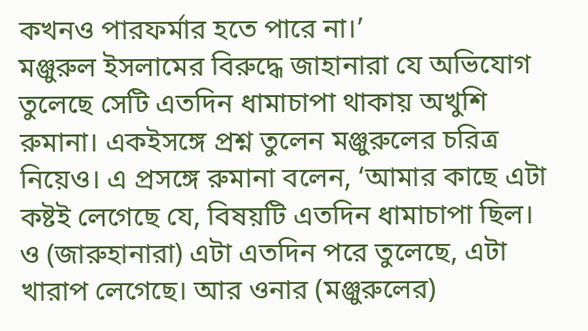কখনও পারফর্মার হতে পারে না।’
মঞ্জুরুল ইসলামের বিরুদ্ধে জাহানারা যে অভিযোগ তুলেছে সেটি এতদিন ধামাচাপা থাকায় অখুশি রুমানা। একইসঙ্গে প্রশ্ন তুলেন মঞ্জুরুলের চরিত্র নিয়েও। এ প্রসঙ্গে রুমানা বলেন, ‘আমার কাছে এটা কষ্টই লেগেছে যে, বিষয়টি এতদিন ধামাচাপা ছিল। ও (জারুহানারা) এটা এতদিন পরে তুলেছে, এটা খারাপ লেগেছে। আর ওনার (মঞ্জুরুলের)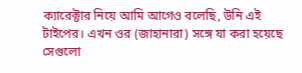ক্যারেক্টার নিয়ে আমি আগেও বলেছি, উনি এই টাইপের। এখন ওর (জাহানারা) সঙ্গে যা করা হয়েছে সেগুলো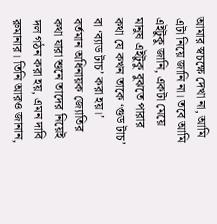আমার স্বচক্ষে দেখা না, আমি এটা নিয়ে জানি না। তবে আমি এইটুকু জানি, একটা মেয়ে মানুষ এইটুকু বুঝতে পারার কথা যে কখন তাকে ‘গুড টাচ’ বা ‘ব্যাড টাচ’ করা হয়।’
বর্তমান অধিনায়ক জ্যোতির কথা যারা শুনে তাদের নিয়েই দল গঠন করা হয়, এমন দাবি রুমানার। তিনি আরও জানান,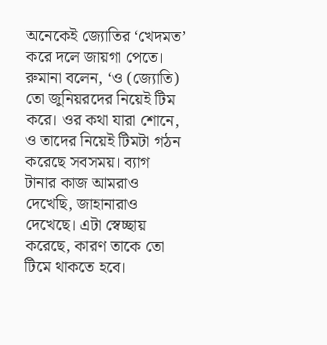অনেকেই জ্যোতির ‘খেদমত’ করে দলে জায়গা পেতে। রুমানা বলেন, ‘ও (জ্যোতি) তো জুনিয়রদের নিয়েই টিম করে। ওর কথা যারা শোনে, ও তাদের নিয়েই টিমটা গঠন করেছে সবসময়। ব্যাগ টানার কাজ আমরাও দেখেছি, জাহানারাও দেখেছে। এটা স্বেচ্ছায় করেছে, কারণ তাকে তো টিমে থাকতে হবে।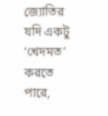জ্যোতির যদি একটু ‘খেদমত’ করতে পারে,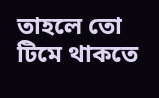তাহলে তো টিমে থাকতে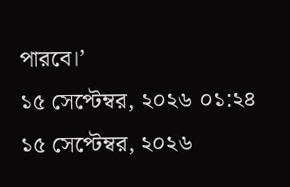পারবে।’
১৫ সেপ্টেম্বর, ২০২৬ ০১:২৪
১৫ সেপ্টেম্বর, ২০২৬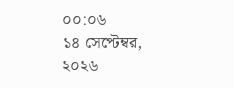০০:০৬
১৪ সেপ্টেম্বর, ২০২৬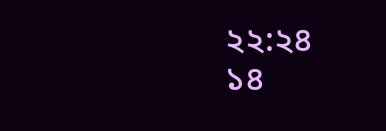২২:২৪
১৪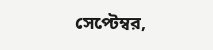সেপ্টেম্বর,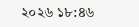২০২৬ ১৮:৪৬